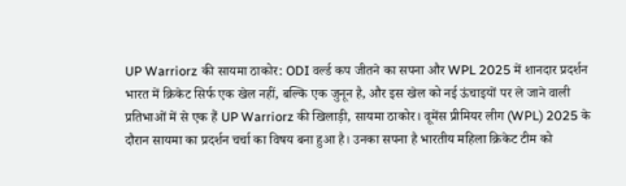UP Warriorz की सायमा ठाकोर: ODI वर्ल्ड कप जीतने का सपना और WPL 2025 में शानदार प्रदर्शन
भारत में क्रिकेट सिर्फ एक खेल नहीं, बल्कि एक जुनून है, और इस खेल को नई ऊंचाइयों पर ले जाने वाली प्रतिभाओं में से एक हैं UP Warriorz की खिलाड़ी, सायमा ठाकोर। वूमेंस प्रीमियर लीग (WPL) 2025 के दौरान सायमा का प्रदर्शन चर्चा का विषय बना हुआ है। उनका सपना है भारतीय महिला क्रिकेट टीम को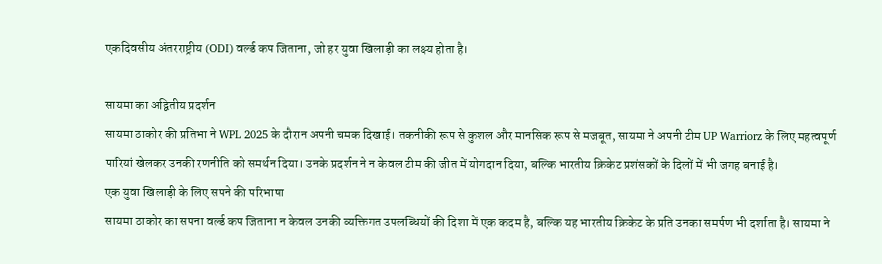एकदिवसीय अंतरराष्ट्रीय (ODI) वर्ल्ड कप जिताना, जो हर युवा खिलाड़ी का लक्ष्य होता है।

सायमा का अद्वितीय प्रदर्शन
सायमा ठाकोर की प्रतिभा ने WPL 2025 के दौरान अपनी चमक दिखाई। तकनीकी रूप से कुशल और मानसिक रूप से मजबूत, सायमा ने अपनी टीम UP Warriorz के लिए महत्वपूर्ण पारियां खेलकर उनकी रणनीति को समर्थन दिया। उनके प्रदर्शन ने न केवल टीम की जीत में योगदान दिया, बल्कि भारतीय क्रिकेट प्रशंसकों के दिलों में भी जगह बनाई है।
एक युवा खिलाड़ी के लिए सपने की परिभाषा
सायमा ठाकोर का सपना वर्ल्ड कप जिताना न केवल उनकी व्यक्तिगत उपलब्धियों की दिशा में एक कदम है, बल्कि यह भारतीय क्रिकेट के प्रति उनका समर्पण भी दर्शाता है। सायमा ने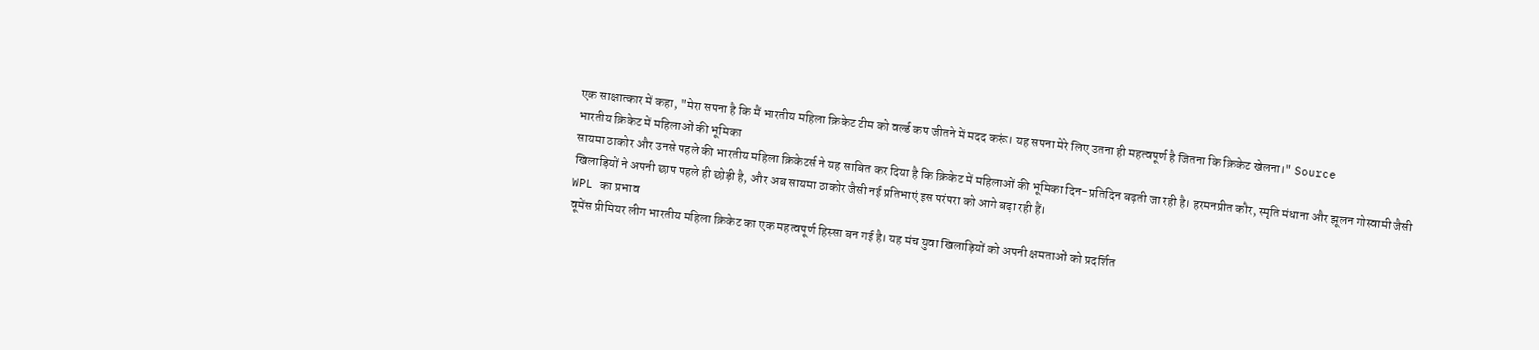एक साक्षात्कार में कहा, "मेरा सपना है कि मैं भारतीय महिला क्रिकेट टीम को वर्ल्ड कप जीतने में मदद करूं। यह सपना मेरे लिए उतना ही महत्वपूर्ण है जितना कि क्रिकेट खेलना।" Source
भारतीय क्रिकेट में महिलाओं की भूमिका
सायमा ठाकोर और उनसे पहले की भारतीय महिला क्रिकेटर्स ने यह साबित कर दिया है कि क्रिकेट में महिलाओं की भूमिका दिन-प्रतिदिन बढ़ती जा रही है। हरमनप्रीत कौर, स्मृति मंधाना और झूलन गोस्वामी जैसी खिलाड़ियों ने अपनी छाप पहले ही छोड़ी है, और अब सायमा ठाकोर जैसी नई प्रतिभाएं इस परंपरा को आगे बढ़ा रही हैं।
WPL का प्रभाव
वूमेंस प्रीमियर लीग भारतीय महिला क्रिकेट का एक महत्वपूर्ण हिस्सा बन गई है। यह मंच युवा खिलाड़ियों को अपनी क्षमताओं को प्रदर्शित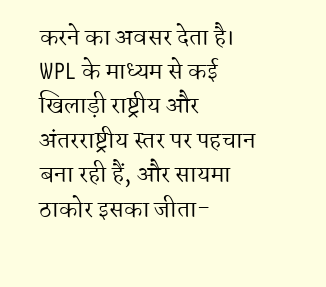करने का अवसर देता है। WPL के माध्यम से कई खिलाड़ी राष्ट्रीय और अंतरराष्ट्रीय स्तर पर पहचान बना रही हैं, और सायमा ठाकोर इसका जीता-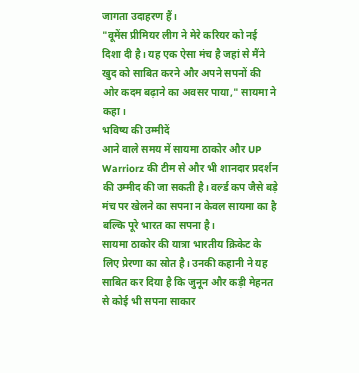जागता उदाहरण हैं।
"वूमेंस प्रीमियर लीग ने मेरे करियर को नई दिशा दी है। यह एक ऐसा मंच है जहां से मैंने खुद को साबित करने और अपने सपनों की ओर कदम बढ़ाने का अवसर पाया," सायमा ने कहा।
भविष्य की उम्मीदें
आने वाले समय में सायमा ठाकोर और UP Warriorz की टीम से और भी शानदार प्रदर्शन की उम्मीद की जा सकती है। वर्ल्ड कप जैसे बड़े मंच पर खेलने का सपना न केवल सायमा का है बल्कि पूरे भारत का सपना है।
सायमा ठाकोर की यात्रा भारतीय क्रिकेट के लिए प्रेरणा का स्रोत है। उनकी कहानी ने यह साबित कर दिया है कि जुनून और कड़ी मेहनत से कोई भी सपना साकार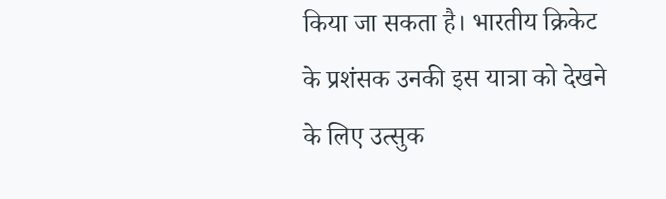किया जा सकता है। भारतीय क्रिकेट के प्रशंसक उनकी इस यात्रा को देखने के लिए उत्सुक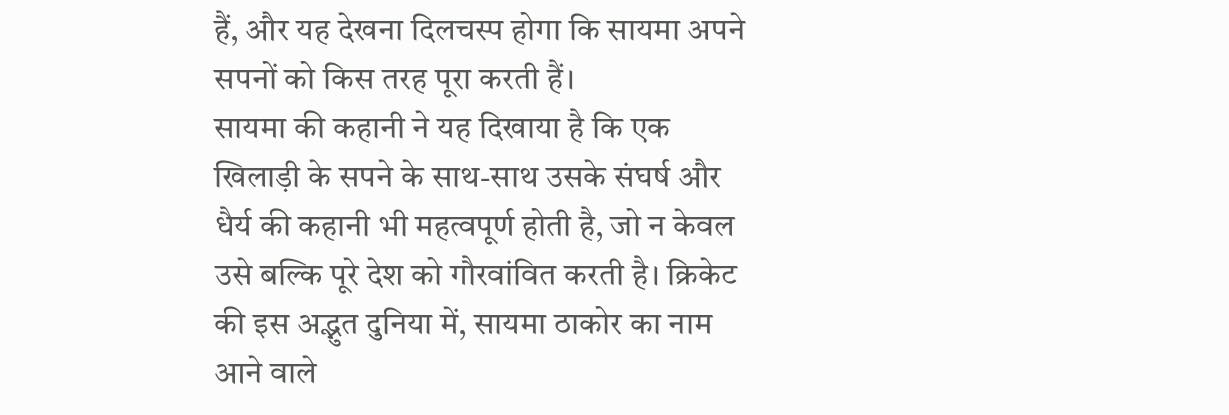हैं, और यह देखना दिलचस्प होगा कि सायमा अपने सपनों को किस तरह पूरा करती हैं।
सायमा की कहानी ने यह दिखाया है कि एक खिलाड़ी के सपने के साथ-साथ उसके संघर्ष और धैर्य की कहानी भी महत्वपूर्ण होती है, जो न केवल उसे बल्कि पूरे देश को गौरवांवित करती है। क्रिकेट की इस अद्भुत दुनिया में, सायमा ठाकोर का नाम आने वाले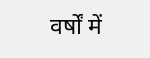वर्षों में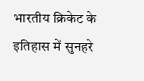भारतीय क्रिकेट के इतिहास में सुनहरे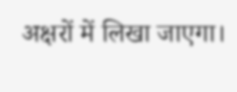अक्षरों में लिखा जाएगा।